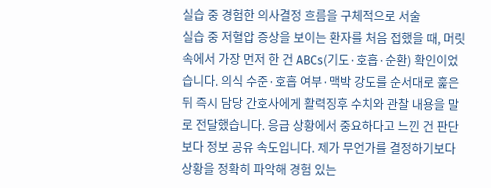실습 중 경험한 의사결정 흐름을 구체적으로 서술
실습 중 저혈압 증상을 보이는 환자를 처음 접했을 때, 머릿속에서 가장 먼저 한 건 ABCs(기도·호흡·순환) 확인이었습니다. 의식 수준·호흡 여부·맥박 강도를 순서대로 훑은 뒤 즉시 담당 간호사에게 활력징후 수치와 관찰 내용을 말로 전달했습니다. 응급 상황에서 중요하다고 느낀 건 판단보다 정보 공유 속도입니다. 제가 무언가를 결정하기보다 상황을 정확히 파악해 경험 있는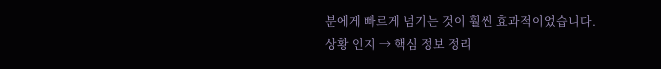분에게 빠르게 넘기는 것이 훨씬 효과적이었습니다.
상황 인지 → 핵심 정보 정리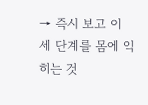→ 즉시 보고 이 세 단계를 몸에 익히는 것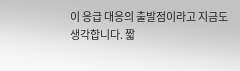이 응급 대응의 출발점이라고 지금도 생각합니다. 짧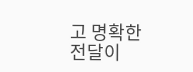고 명확한 전달이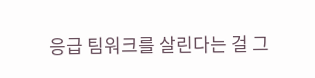응급 팀워크를 살린다는 걸 그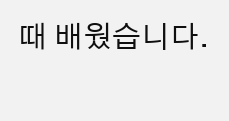때 배웠습니다.